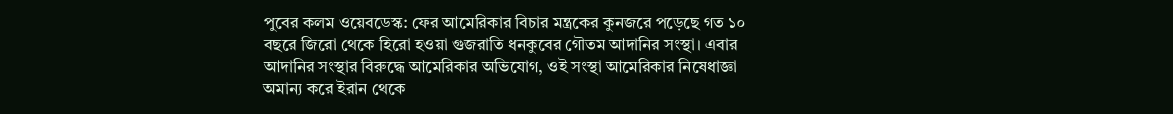পুবের কলম ওয়েবডেস্ক: ফের আমেরিকার বিচার মন্ত্রকের কুনজরে পড়েছে গত ১০ বছরে জিরো থেকে হিরো হওয়া গুজরাতি ধনকুবের গৌতম আদানির সংস্থা। এবার আদানির সংস্থার বিরুদ্ধে আমেরিকার অভিযোগ, ওই সংস্থা আমেরিকার নিষেধাজ্ঞা অমান্য করে ইরান থেকে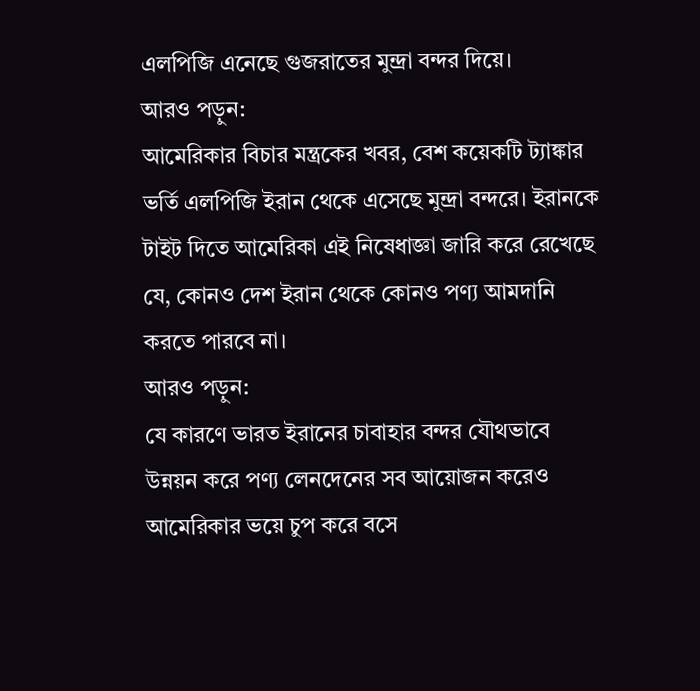এলপিজি এনেছে গুজরাতের মুন্দ্রা বন্দর দিয়ে।
আরও পড়ুন:
আমেরিকার বিচার মন্ত্রকের খবর, বেশ কয়েকটি ট্যাঙ্কার ভর্তি এলপিজি ইরান থেকে এসেছে মুন্দ্রা বন্দরে। ইরানকে টাইট দিতে আমেরিকা এই নিষেধাজ্ঞা জারি করে রেখেছে যে, কোনও দেশ ইরান থেকে কোনও পণ্য আমদানি করতে পারবে না।
আরও পড়ুন:
যে কারণে ভারত ইরানের চাবাহার বন্দর যৌথভাবে উন্নয়ন করে পণ্য লেনদেনের সব আয়োজন করেও আমেরিকার ভয়ে চুপ করে বসে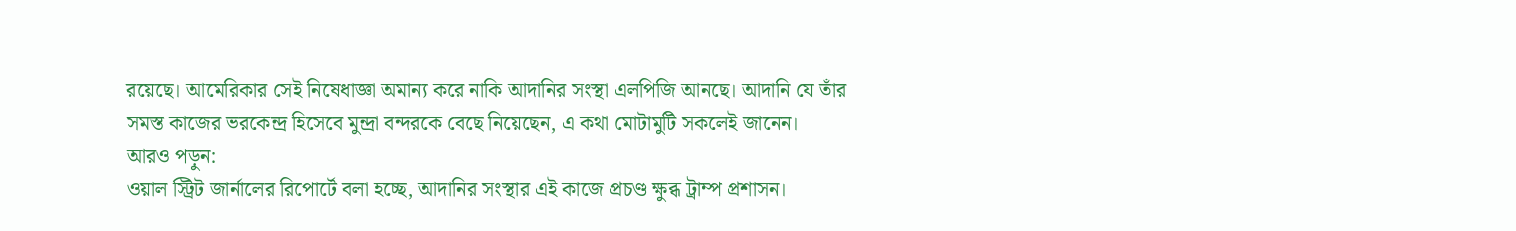রয়েছে। আমেরিকার সেই নিষেধাজ্ঞা অমান্য করে নাকি আদানির সংস্থা এলপিজি আনছে। আদানি যে তাঁর সমস্ত কাজের ভরকেন্দ্র হিসেবে মুন্দ্রা বন্দরকে বেছে নিয়েছেন, এ কথা মোটামুটি সকলেই জানেন।
আরও পড়ুন:
ওয়াল স্ট্রিট জার্নালের রিপোর্টে বলা হচ্ছে, আদানির সংস্থার এই কাজে প্রচণ্ড ক্ষুব্ধ ট্রাম্প প্রশাসন।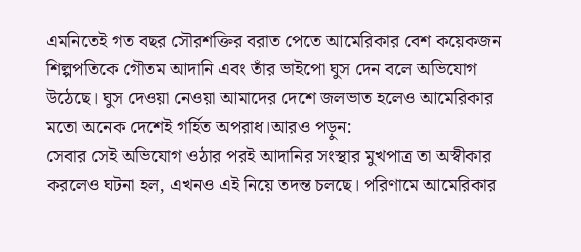এমনিতেই গত বছর সৌরশক্তির বরাত পেতে আমেরিকার বেশ কয়েকজন শিল্পপতিকে গৌতম আদানি এবং তাঁর ভাইপো ঘুস দেন বলে অভিযোগ উঠেছে। ঘুস দেওয়া নেওয়া আমাদের দেশে জলভাত হলেও আমেরিকার মতো অনেক দেশেই গর্হিত অপরাধ।আরও পড়ুন:
সেবার সেই অভিযোগ ওঠার পরই আদানির সংস্থার মুখপাত্র তা অস্বীকার করলেও ঘটনা হল, এখনও এই নিয়ে তদন্ত চলছে। পরিণামে আমেরিকার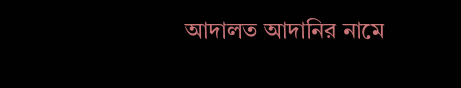আদালত আদানির নামে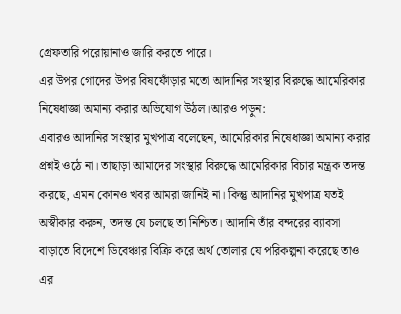গ্রেফতারি পরোয়ানাও জারি করতে পারে।
এর উপর গোদের উপর বিষফোঁড়ার মতো আদানির সংস্থার বিরুদ্ধে আমেরিকার নিষেধাজ্ঞা অমান্য করার অভিযোগ উঠল।আরও পড়ুন:
এবারও আদানির সংস্থার মুখপাত্র বলেছেন, আমেরিকার নিষেধাজ্ঞা অমান্য করার প্রশ্নই ওঠে না। তাছাড়া আমাদের সংস্থার বিরুদ্ধে আমেরিকার বিচার মন্ত্রক তদন্ত করছে, এমন কোনও খবর আমরা জানিই না। কিন্তু আদানির মুখপাত্র যতই অস্বীকার করুন, তদন্ত যে চলছে তা নিশ্চিত। আদানি তাঁর বন্দরের ব্যাবসা বাড়াতে বিদেশে ডিবেঞ্চার বিক্রি করে অর্থ তোলার যে পরিকল্পনা করেছে তাও এর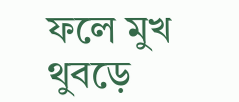ফলে মুখ থুবড়ে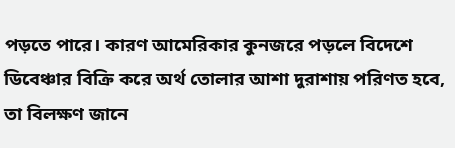পড়তে পারে। কারণ আমেরিকার কুনজরে পড়লে বিদেশে ডিবেঞ্চার বিক্রি করে অর্থ তোলার আশা দুরাশায় পরিণত হবে, তা বিলক্ষণ জানে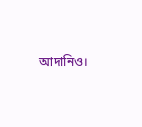আদানিও।